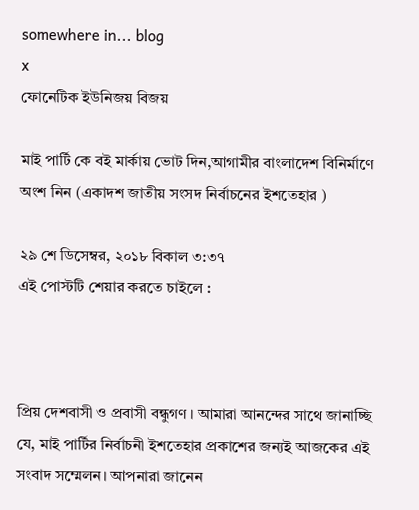somewhere in... blog
x
ফোনেটিক ইউনিজয় বিজয়

মাই পার্টি কে বই মার্কায় ভোট দিন,আগামীর বাংলাদেশ বিনির্মাণে অংশ নিন (একাদশ জাতীয় সংসদ নির্বাচনের ইশতেহার )

২৯ শে ডিসেম্বর, ২০১৮ বিকাল ৩:৩৭
এই পোস্টটি শেয়ার করতে চাইলে :



প্রিয় দেশবাসী ও প্রবাসী বন্ধুগণ । আমারা আনন্দের সাথে জানাচ্ছি যে, মাই পার্টির নির্বাচনী ইশতেহার প্রকাশের জন্যই আজকের এই সংবাদ সম্মেলন। আপনারা জানেন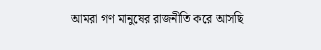আমরা গণ মানুষের রাজনীতি করে আসছি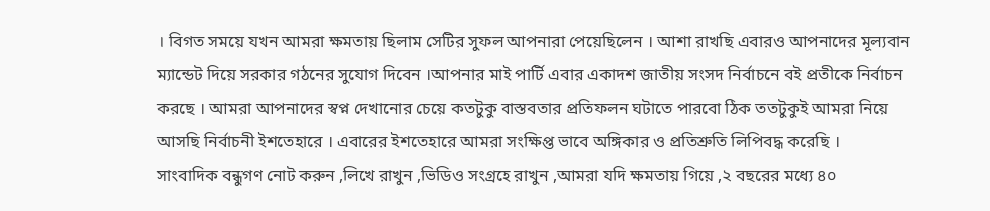। বিগত সময়ে যখন আমরা ক্ষমতায় ছিলাম সেটির সুফল আপনারা পেয়েছিলেন । আশা রাখছি এবারও আপনাদের মূল্যবান ম্যান্ডেট দিয়ে সরকার গঠনের সুযোগ দিবেন ।আপনার মাই পার্টি এবার একাদশ জাতীয় সংসদ নির্বাচনে বই প্রতীকে নির্বাচন করছে । আমরা আপনাদের স্বপ্ন দেখানোর চেয়ে কতটুকু বাস্তবতার প্রতিফলন ঘটাতে পারবো ঠিক ততটুকুই আমরা নিয়ে আসছি নির্বাচনী ইশতেহারে । এবারের ইশতেহারে আমরা সংক্ষিপ্ত ভাবে অঙ্গিকার ও প্রতিশ্রুতি লিপিবদ্ধ করেছি ।
সাংবাদিক বন্ধুগণ নোট করুন ,লিখে রাখুন ,ভিডিও সংগ্রহে রাখুন ,আমরা যদি ক্ষমতায় গিয়ে ,২ বছরের মধ্যে ৪০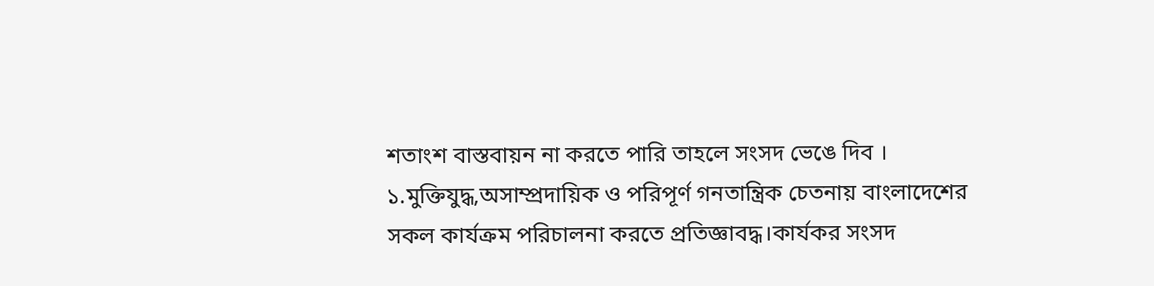শতাংশ বাস্তবায়ন না করতে পারি তাহলে সংসদ ভেঙে দিব ।
১.মুক্তিযুদ্ধ,অসাম্প্রদায়িক ও পরিপূর্ণ গনতান্ত্রিক চেতনায় বাংলাদেশের সকল কার্যক্রম পরিচালনা করতে প্রতিজ্ঞাবদ্ধ।কার্যকর সংসদ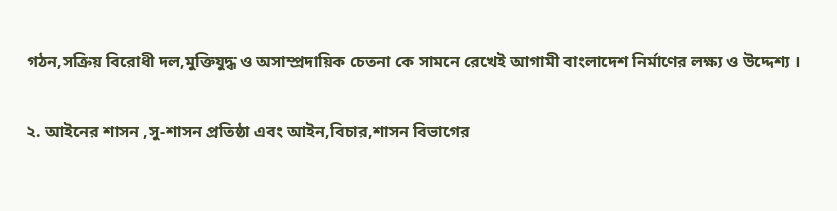গঠন,সক্রিয় বিরোধী দল,মুক্তিযুদ্ধ ও অসাম্প্রদায়িক চেতনা কে সামনে রেখেই আগামী বাংলাদেশ নির্মাণের লক্ষ্য ও উদ্দেশ্য ।

২. আইনের শাসন ,সু-শাসন প্রতিষ্ঠা এবং আইন,বিচার,শাসন বিভাগের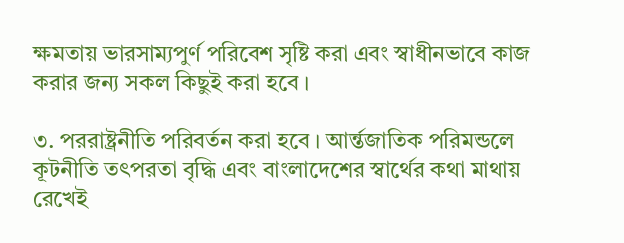ক্ষমতায় ভারসাম্যপুর্ণ পরিবেশ সৃষ্টি করা এবং স্বাধীনভাবে কাজ করার জন্য সকল কিছুই করা হবে ।

৩. পররাষ্ট্রনীতি পরিবর্তন করা হবে । আর্ন্তজাতিক পরিমন্ডলে কূটনীতি তৎপরতা বৃদ্ধি এবং বাংলাদেশের স্বার্থের কথা মাথায় রেখেই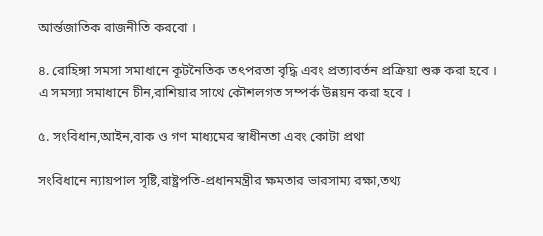আর্ন্তজাতিক রাজনীতি করবো ।

৪. রোহিঙ্গা সমসা সমাধানে কূটনৈতিক তৎপরতা বৃদ্ধি এবং প্রত্যাবর্তন প্রক্রিয়া শুরু করা হবে । এ সমস্যা সমাধানে চীন,রাশিয়ার সাথে কৌশলগত সম্পর্ক উন্নয়ন করা হবে ।

৫. সংবিধান,আইন,বাক ও গণ মাধ্যমের স্বাধীনতা এবং কোটা প্রথা

সংবিধানে ন্যায়পাল সৃষ্টি,রাষ্ট্রপতি-প্রধানমন্ত্রীর ক্ষমতার ভারসাম্য রক্ষা,তথ্য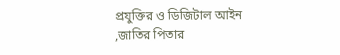প্রযুক্তির ও ডিজিটাল আইন ,জাতির পিতার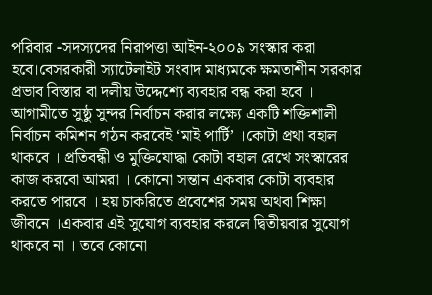পরিবার -সদস্যদের নিরাপত্তা আইন-২০০৯ সংস্কার করা হবে।বেসরকারী স্যাটেলাইট সংবাদ মাধ্যমকে ক্ষমতাশীন সরকার প্রভাব বিস্তার বা দলীয় উদ্দেশ্যে ব্যবহার বন্ধ করা হবে । আগামীতে সুষ্ঠু সুন্দর নির্বাচন করার লক্ষ্যে একটি শক্তিশালী নির্বাচন কমিশন গঠন করবেই ‘মাই পার্টি’ ।কোটা প্রথা বহাল থাকবে । প্রতিবন্ধী ও মুক্তিযোদ্ধা কোটা বহাল রেখে সংস্কারের কাজ করবো আমরা । কোনো সন্তান একবার কোটা ব্যবহার করতে পারবে । হয় চাকরিতে প্রবেশের সময় অথবা শিক্ষা জীবনে ।একবার এই সুযোগ ব্যবহার করলে দ্বিতীয়বার সুযোগ থাকবে না । তবে কোনো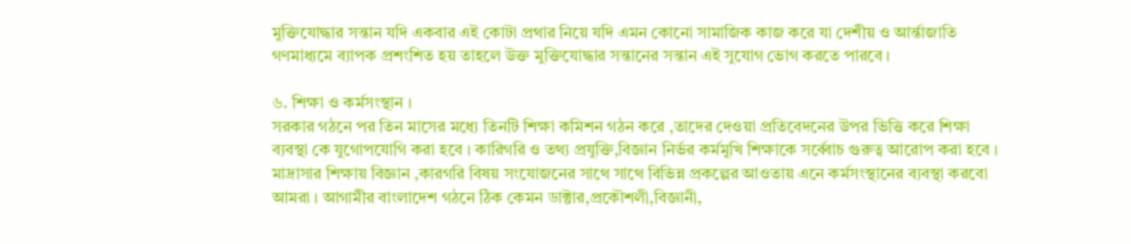মুক্তিযোদ্ধার সন্তান যদি একবার এই কোটা প্রথার নিয়ে যদি এমন কোনো সামাজিক কাজ করে যা দেশীয় ও আর্ন্তাজাতি গণমাধ্যমে ব্যাপক প্রশংশিত হয় তাহলে উক্ত মুক্তিযোদ্ধার সন্তানের সন্তান এই সুযোগ ভোগ করতে পারবে ।

৬. শিক্ষা ও কর্মসংস্থান ।
সরকার গঠনে পর তিন মাসের মধ্যে তিনটি শিক্ষা কমিশন গঠন করে ,তাদের দেওয়া প্রতিবেদনের উপর ভিত্তি করে শিক্ষা ব্যবস্থা কে যুগোপযোগি করা হবে । কারিগরি ও তথ্য প্রযুক্তি,বিজ্ঞান নির্ভর কর্মমুখি শিক্ষাকে সর্ব্বোচ গুরুত্ব আরোপ করা হবে । মাদ্রাসার শিক্ষায় বিজ্ঞান ,কারগরি বিষয় সংযোজনের সাথে সাথে বিভিন্ন প্রকল্পের আওতায় এনে কর্মসংস্থানের ব্যবস্থা করবো আমরা । আগামীর বাংলাদেশ গঠনে ঠিক কেমন ডাক্টার,প্রকৌশলী,বিজ্ঞানী,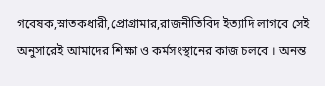গবেষক,স্নাতকধারী,প্রোগ্রামার,রাজনীতিবিদ ইত্যাদি লাগবে সেই অনুসারেই আমাদের শিক্ষা ও কর্মসংস্থানের কাজ চলবে । অনন্ত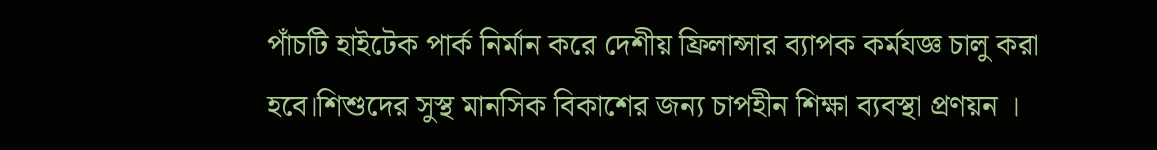পাঁচটি হাইটেক পার্ক নির্মান করে দেশীয় ফ্রিলান্সার ব্যাপক কর্মযজ্ঞ চালু করা হবে।শিশুদের সুস্থ মানসিক বিকাশের জন্য চাপহীন শিক্ষা ব্যবস্থা প্রণয়ন ।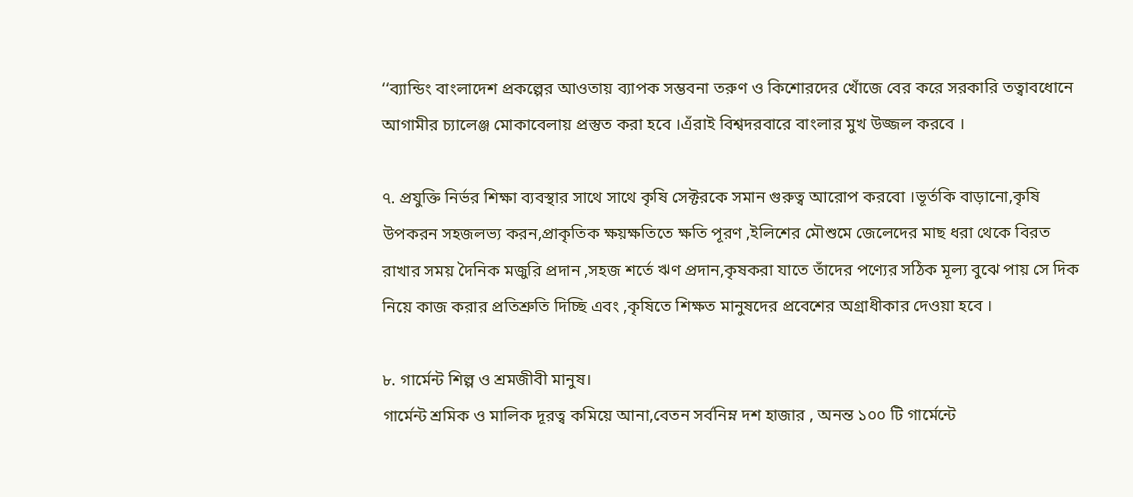‘‘ব্যান্ডিং বাংলাদেশ প্রকল্পের আওতায় ব্যাপক সম্ভবনা তরুণ ও কিশোরদের খোঁজে বের করে সরকারি তত্বাবধোনে আগামীর চ্যালেঞ্জ মোকাবেলায় প্রস্তুত করা হবে ।এঁরাই বিশ্বদরবারে বাংলার মুখ উজ্জল করবে ।

৭. প্রযুক্তি নির্ভর শিক্ষা ব্যবস্থার সাথে সাথে কৃষি সেক্টরকে সমান গুরুত্ব আরোপ করবো ।ভূর্তকি বাড়ানো,কৃষি উপকরন সহজলভ্য করন,প্রাকৃতিক ক্ষয়ক্ষতিতে ক্ষতি পূরণ ,ইলিশের মৌশুমে জেলেদের মাছ ধরা থেকে বিরত রাখার সময় দৈনিক মজুরি প্রদান ,সহজ শর্তে ঋণ প্রদান,কৃষকরা যাতে তাঁদের পণ্যের সঠিক মূল্য বুঝে পায় সে দিক নিয়ে কাজ করার প্রতিশ্রুতি দিচ্ছি এবং ,কৃষিতে শিক্ষত মানুষদের প্রবেশের অগ্রাধীকার দেওয়া হবে ।

৮. গার্মেন্ট শিল্প ও শ্রমজীবী মানুষ।
গার্মেন্ট শ্রমিক ও মালিক দূরত্ব কমিয়ে আনা,বেতন সর্বনিম্ন দশ হাজার , অনন্ত ১০০ টি গার্মেন্টে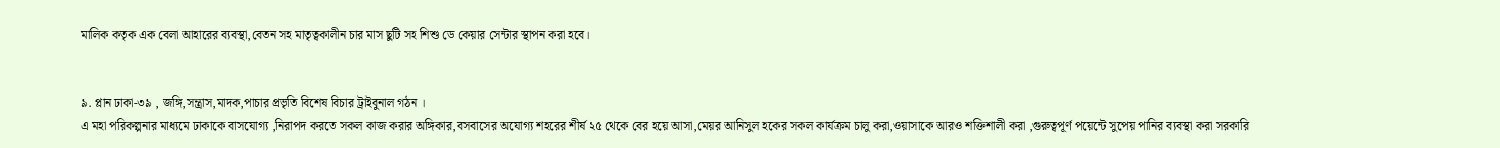মালিক কতৃক এক বেলা আহারের ব্যবস্থা,বেতন সহ মাতৃত্বকালীন চার মাস ছুটি সহ শিশু ডে কেয়ার সেন্টার স্থাপন করা হবে।


৯. প্লান ঢাকা-৩৯ , জঙ্গি,সন্ত্রাস,মাদক,পাচার প্রভৃতি বিশেষ বিচার ট্রাইবুনাল গঠন ।
এ মহা পরিকল্পনার মাধ্যমে ঢাকাকে বাসযোগ্য ,নিরাপদ করতে সকল কাজ করার অঙ্গিকার,বসবাসের অযোগ্য শহরের শীর্ষ ২৫ থেকে বের হয়ে আসা,মেয়র আনিসুল হকের সকল কার্যক্রম চালু করা,ওয়াসাকে আরও শক্তিশালী করা ,গুরুত্বপূর্ণ পয়েন্টে সুপেয় পানির ব্যবস্থা করা সরকারি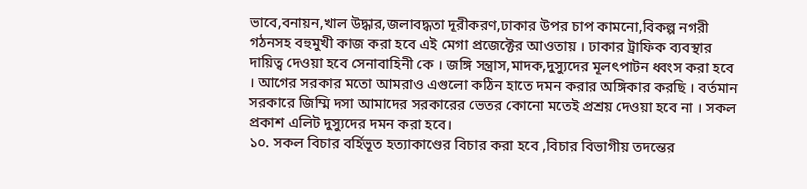ভাবে,বনায়ন,খাল উদ্ধার,জলাবদ্ধতা দূরীকরণ,ঢাকার উপর চাপ কামনো,বিকল্প নগরী গঠনসহ বহুমুখী কাজ করা হবে এই মেগা প্রজেক্টের আওতায় । ঢাকার ট্রাফিক ব্যবস্থার দায়িত্ব দেওয়া হবে সেনাবাহিনী কে । জঙ্গি সন্ত্রাস,মাদক,দুস্যুদের মূলৎপাটন ধ্বংস করা হবে । আগের সরকার মতো আমরাও এগুলো কঠিন হাতে দমন করার অঙ্গিকার করছি । বর্তমান সরকারে জিম্মি দসা আমাদের সরকারের ভেতর কোনো মতেই প্রশ্রয় দেওয়া হবে না । সকল প্রকাশ এলিট দুস্যুদের দমন করা হবে।
১০. সকল বিচার বর্হিভূত হত্যাকাণ্ডের বিচার করা হবে ,বিচার বিভাগীয় তদন্তের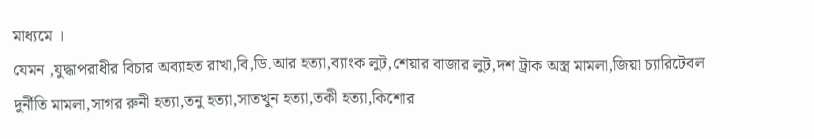মাধ্যমে ।
যেমন ,যুদ্ধাপরাধীর বিচার অব্যাহত রাখা,বি,ডি.আর হত্যা,ব্যাংক লুট,শেয়ার বাজার লুট,দশ ট্রাক অস্ত্র মামলা,জিয়া চ্যারিটেবল দুর্নীতি মামলা,সাগর রুনী হত্যা,তনু হত্যা,সাতখুন হত্যা,তকী হত্যা,কিশোর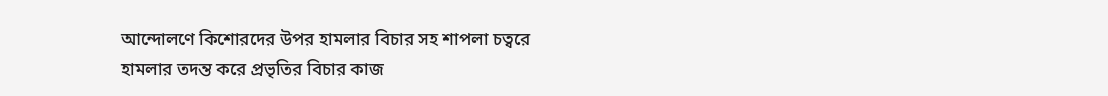আন্দোলণে কিশোরদের উপর হামলার বিচার সহ শাপলা চত্বরে হামলার তদন্ত করে প্রভৃতির বিচার কাজ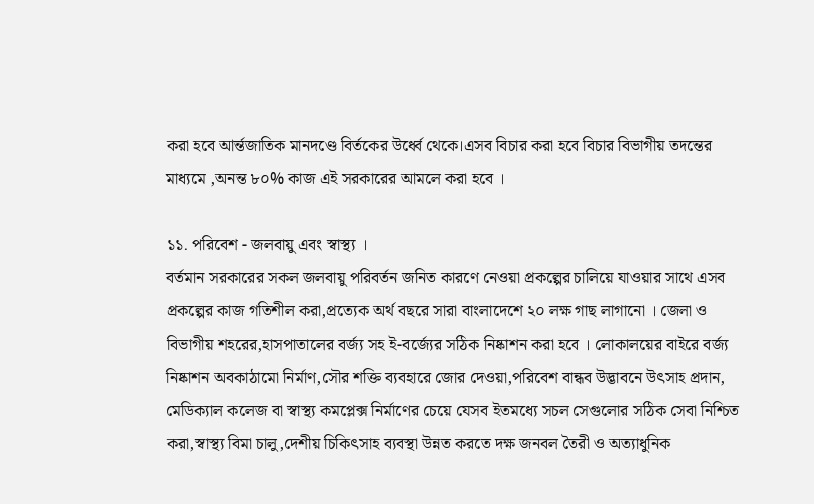করা হবে আর্ন্তজাতিক মানদণ্ডে বির্তকের উর্ধ্বে থেকে।এসব বিচার করা হবে বিচার বিভাগীয় তদন্তের মাধ্যমে ,অনন্ত ৮০% কাজ এই সরকারের আমলে করা হবে ।

১১. পরিবেশ - জলবায়ু এবং স্বাস্থ্য ।
বর্তমান সরকারের সকল জলবায়ু পরিবর্তন জনিত কারণে নেওয়া প্রকল্পের চালিয়ে যাওয়ার সাথে এসব প্রকল্পের কাজ গতিশীল করা,প্রত্যেক অর্থ বছরে সারা বাংলাদেশে ২০ লক্ষ গাছ লাগানো । জেলা ও বিভাগীয় শহরের,হাসপাতালের বর্জ্য সহ ই-বর্জ্যের সঠিক নিষ্কাশন করা হবে । লোকালয়ের বাইরে বর্জ্য নিষ্কাশন অবকাঠামো নির্মাণ,সৌর শক্তি ব্যবহারে জোর দেওয়া,পরিবেশ বান্ধব উদ্ভাবনে উৎসাহ প্রদান, মেডিক্যাল কলেজ বা স্বাস্থ্য কমপ্লেক্স নির্মাণের চেয়ে যেসব ইতমধ্যে সচল সেগুলোর সঠিক সেবা নিশ্চিত করা,স্বাস্থ্য বিমা চালু,দেশীয় চিকিৎসাহ ব্যবস্থা উন্নত করতে দক্ষ জনবল তৈরী ও অত্যাধুনিক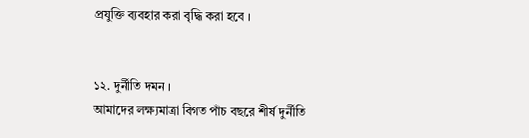প্রযুক্তি ব্যবহার করা বৃদ্ধি করা হবে ।


১২. দুর্নীতি দমন ।
আমাদের লক্ষ্যমাত্রা বিগত পাঁচ বছরে শীর্ষ দুর্নীতি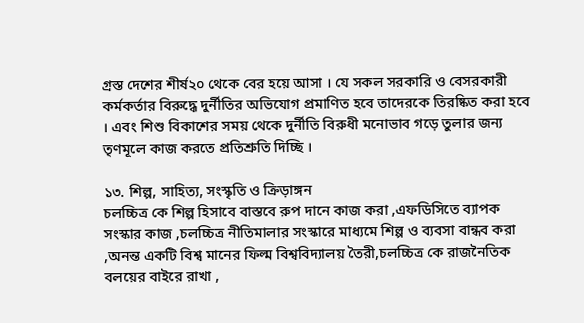গ্রস্ত দেশের শীর্ষ২০ থেকে বের হয়ে আসা । যে সকল সরকারি ও বেসরকারী কর্মকর্তার বিরুদ্ধে দুর্নীতির অভিযোগ প্রমাণিত হবে তাদেরকে তিরষ্কিত করা হবে । এবং শিশু বিকাশের সময় থেকে দুর্নীতি বিরুধী মনোভাব গড়ে তুলার জন্য তৃণমূলে কাজ করতে প্রতিশ্রুতি দিচ্ছি ।

১৩. শিল্প, সাহিত্য, সংস্কৃতি ও ক্রিড়াঙ্গন
চলচ্চিত্র কে শিল্প হিসাবে বাস্তবে রুপ দানে কাজ করা ,এফডিসিতে ব্যাপক সংস্কার কাজ ,চলচ্চিত্র নীতিমালার সংস্কারে মাধ্যমে শিল্প ও ব্যবসা বান্ধব করা ,অনন্ত একটি বিশ্ব মানের ফিল্ম বিশ্ববিদ্যালয় তৈরী,চলচ্চিত্র কে রাজনৈতিক বলয়ের বাইরে রাখা ,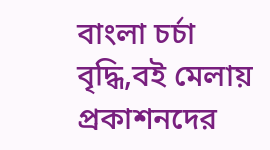বাংলা চর্চা বৃদ্ধি,বই মেলায় প্রকাশনদের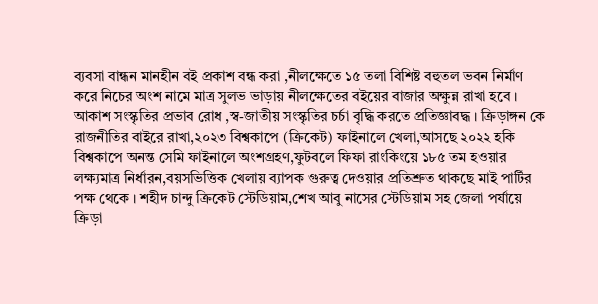ব্যবসা বান্ধন মানহীন বই প্রকাশ বন্ধ করা ,নীলক্ষেতে ১৫ তলা বিশিষ্ট বহুতল ভবন নির্মাণ করে নিচের অংশ নামে মাত্র সুলভ ভাড়ায় নীলক্ষেতের বইয়ের বাজার অক্ষুন্ন রাখা হবে । আকাশ সংস্কৃতির প্রভাব রোধ ,স্ব-জাতীয় সংস্কৃতির চর্চা বৃদ্ধি করতে প্রতিজ্ঞাবদ্ধ । ক্রিড়াঙ্গন কে রাজনীতির বাইরে রাখা,২০২৩ বিশ্বকাপে (ক্রিকেট) ফাইনালে খেলা,আসছে ২০২২ হকি বিশ্বকাপে অনন্ত সেমি ফাইনালে অংশগ্রহণ,ফুটবলে ফিফা রাংকিংয়ে ১৮৫ তম হওয়ার লক্ষ্যমাত্র নির্ধারন,বয়সভিত্তিক খেলায় ব্যাপক গুরুত্ব দেওয়ার প্রতিশ্রুত থাকছে মাই পার্টির পক্ষ থেকে । শহীদ চান্দু ক্রিকেট স্টেডিয়াম,শেখ আবু নাসের স্টেডিয়াম সহ জেলা পর্যায়ে ক্রিড়া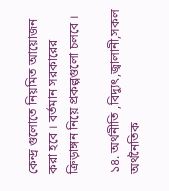কেন্দ্র গুলোতে নিয়মিত আয়োজন করা হবে । বর্তমান সরকারের ক্রিড়াঙ্গন নিয়ে প্রকল্পগুলো চলবে ।

১৪. অর্থনীতি ,বিদ্যুৎ,জ্বালানী,সকল অর্থনৈতিক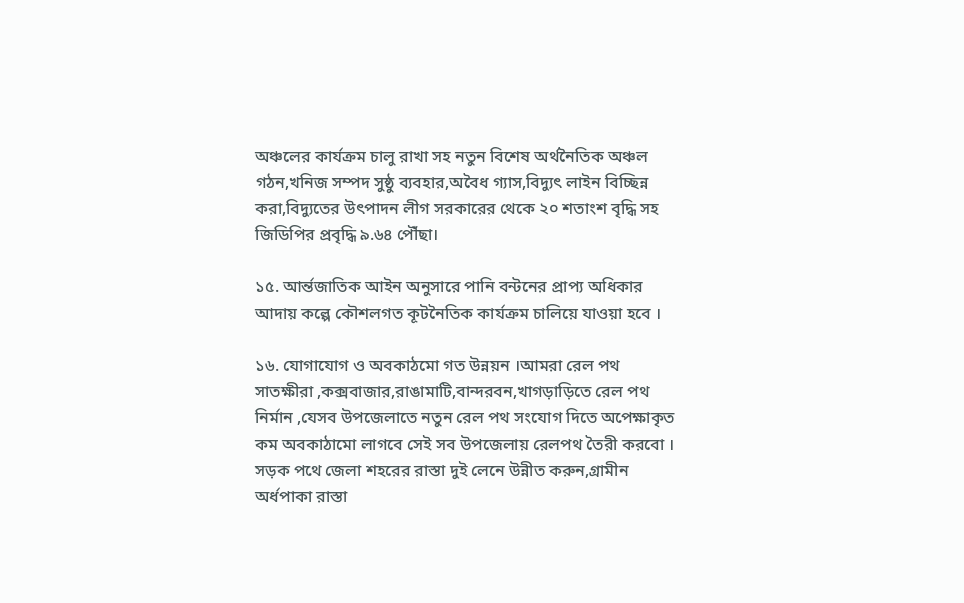অঞ্চলের কার্যক্রম চালু রাখা সহ নতুন বিশেষ অর্থনৈতিক অঞ্চল গঠন,খনিজ সম্পদ সুষ্ঠু ব্যবহার,অবৈধ গ্যাস,বিদ্যুৎ লাইন বিচ্ছিন্ন করা,বিদ্যুতের উৎপাদন লীগ সরকারের থেকে ২০ শতাংশ বৃদ্ধি সহ জিডিপির প্রবৃদ্ধি ৯.৬৪ পৌঁছা।

১৫. আর্ন্তজাতিক আইন অনুসারে পানি বন্টনের প্রাপ্য অধিকার আদায় কল্পে কৌশলগত কূটনৈতিক কার্যক্রম চালিয়ে যাওয়া হবে ।

১৬. যোগাযোগ ও অবকাঠমো গত উন্নয়ন ।আমরা রেল পথ সাতক্ষীরা ,কক্সবাজার,রাঙামাটি,বান্দরবন,খাগড়াড়িতে রেল পথ নির্মান ,যেসব উপজেলাতে নতুন রেল পথ সংযোগ দিতে অপেক্ষাকৃত কম অবকাঠামো লাগবে সেই সব উপজেলায় রেলপথ তৈরী করবো । সড়ক পথে জেলা শহরের রাস্তা দুই লেনে উন্নীত করুন,গ্রামীন অর্ধপাকা রাস্তা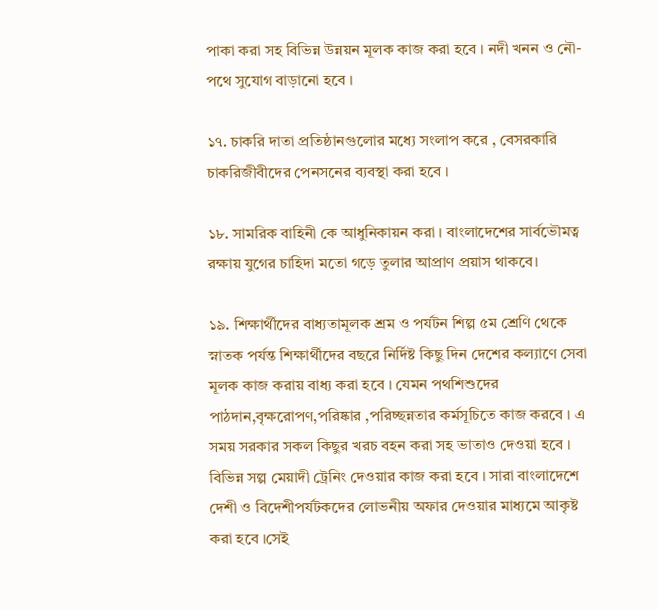পাকা করা সহ বিভিন্ন উন্নয়ন মূলক কাজ করা হবে । নদী খনন ও নৌ-পথে সুযোগ বাড়ানো হবে ।

১৭. চাকরি দাতা প্রতিষ্ঠানগুলোর মধ্যে সংলাপ করে , বেসরকারি চাকরিজীবীদের পেনসনের ব্যবস্থা করা হবে ।

১৮. সামরিক বাহিনী কে আধুনিকায়ন করা । বাংলাদেশের সার্বভৌমত্ব রক্ষায় যুগের চাহিদা মতো গড়ে তুলার আপ্রাণ প্রয়াস থাকবে।

১৯. শিক্ষার্থীদের বাধ্যতামূলক শ্রম ও পর্যটন শিল্প ৫ম শ্রেণি থেকে স্নাতক পর্যন্ত শিক্ষার্থীদের বছরে নির্দিষ্ট কিছু দিন দেশের কল্যাণে সেবা মূলক কাজ করায় বাধ্য করা হবে । যেমন পথশিশুদের পাঠদান,বৃক্ষরোপণ,পরিষ্কার ,পরিচ্ছন্নতার কর্মসূচিতে কাজ করবে । এ সময় সরকার সকল কিছুর খরচ বহন করা সহ ভাতাও দেওয়া হবে । বিভিন্ন সল্প মেয়াদী ট্রেনিং দেওয়ার কাজ করা হবে । সারা বাংলাদেশে দেশী ও বিদেশীপর্যটকদের লোভনীয় অফার দেওয়ার মাধ্যমে আকৃষ্ট করা হবে ।সেই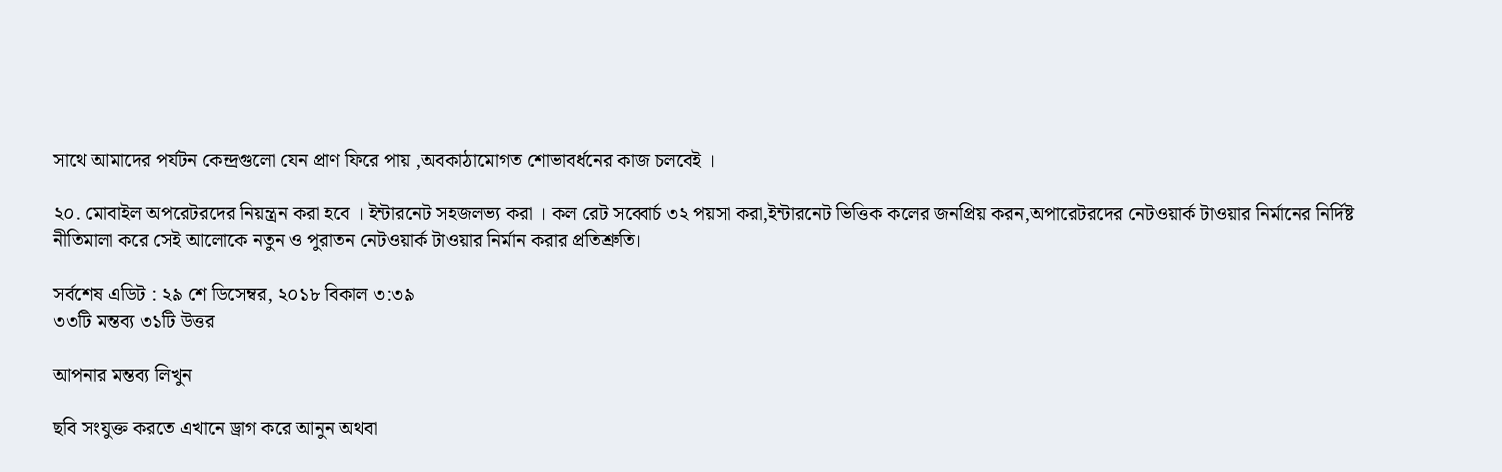সাথে আমাদের পর্যটন কেন্দ্রগুলো যেন প্রাণ ফিরে পায় ,অবকাঠামোগত শোভাবর্ধনের কাজ চলবেই ।

২০. মোবাইল অপরেটরদের নিয়ন্ত্রন করা হবে । ইন্টারনেট সহজলভ্য করা । কল রেট সব্বোর্চ ৩২ পয়সা করা,ইন্টারনেট ভিত্তিক কলের জনপ্রিয় করন,অপারেটরদের নেটওয়ার্ক টাওয়ার নির্মানের নির্দিষ্ট নীতিমালা করে সেই আলোকে নতুন ও পুরাতন নেটওয়ার্ক টাওয়ার নির্মান করার প্রতিশ্রুতি।

সর্বশেষ এডিট : ২৯ শে ডিসেম্বর, ২০১৮ বিকাল ৩:৩৯
৩৩টি মন্তব্য ৩১টি উত্তর

আপনার মন্তব্য লিখুন

ছবি সংযুক্ত করতে এখানে ড্রাগ করে আনুন অথবা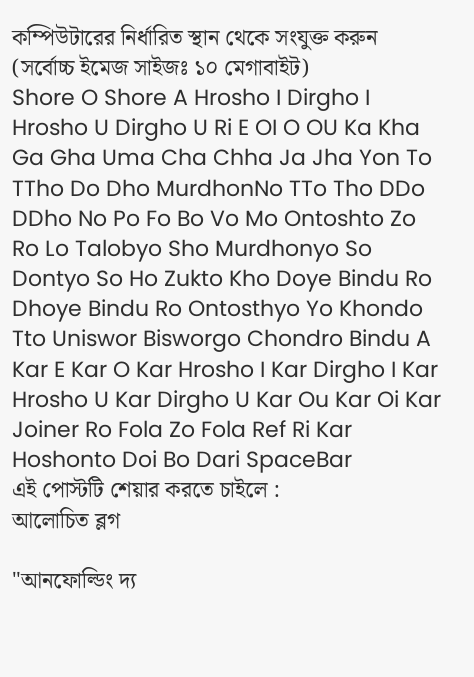কম্পিউটারের নির্ধারিত স্থান থেকে সংযুক্ত করুন (সর্বোচ্চ ইমেজ সাইজঃ ১০ মেগাবাইট)
Shore O Shore A Hrosho I Dirgho I Hrosho U Dirgho U Ri E OI O OU Ka Kha Ga Gha Uma Cha Chha Ja Jha Yon To TTho Do Dho MurdhonNo TTo Tho DDo DDho No Po Fo Bo Vo Mo Ontoshto Zo Ro Lo Talobyo Sho Murdhonyo So Dontyo So Ho Zukto Kho Doye Bindu Ro Dhoye Bindu Ro Ontosthyo Yo Khondo Tto Uniswor Bisworgo Chondro Bindu A Kar E Kar O Kar Hrosho I Kar Dirgho I Kar Hrosho U Kar Dirgho U Kar Ou Kar Oi Kar Joiner Ro Fola Zo Fola Ref Ri Kar Hoshonto Doi Bo Dari SpaceBar
এই পোস্টটি শেয়ার করতে চাইলে :
আলোচিত ব্লগ

"আনফোল্ডিং দ্য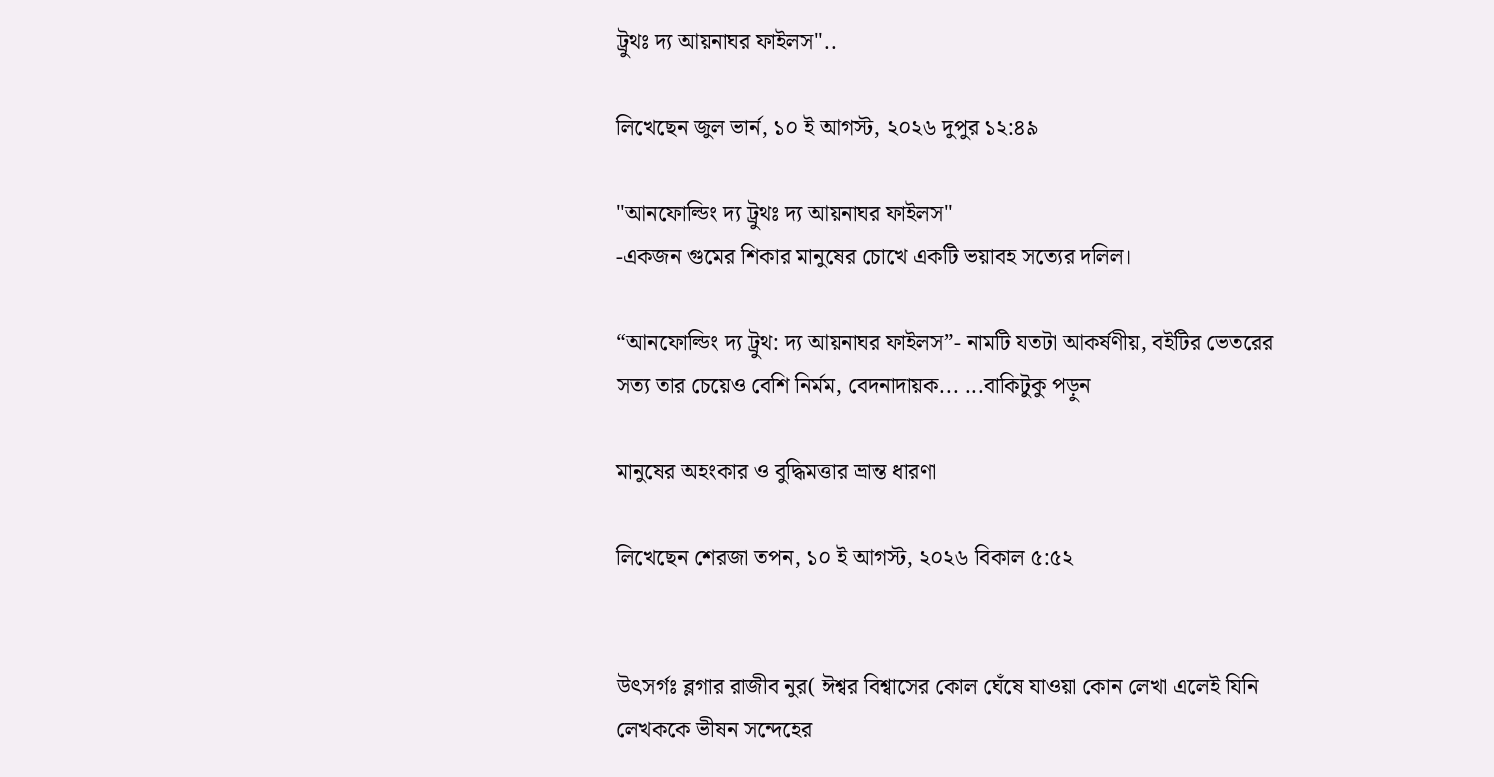ট্রুথঃ দ্য আয়নাঘর ফাইলস"..

লিখেছেন জুল ভার্ন, ১০ ই আগস্ট, ২০২৬ দুপুর ১২:৪৯

"আনফোল্ডিং দ্য ট্রুথঃ দ্য আয়নাঘর ফাইলস"
-একজন গুমের শিকার মানুষের চোখে একটি ভয়াবহ সত্যের দলিল।

“আনফোল্ডিং দ্য ট্রুথ: দ্য আয়নাঘর ফাইলস”- নামটি যতটা আকর্ষণীয়, বইটির ভেতরের সত্য তার চেয়েও বেশি নির্মম, বেদনাদায়ক... ...বাকিটুকু পড়ুন

মানুষের অহংকার ও বুদ্ধিমত্তার ভ্রান্ত ধারণা

লিখেছেন শেরজা তপন, ১০ ই আগস্ট, ২০২৬ বিকাল ৫:৫২


উৎসর্গঃ ব্লগার রাজীব নুর( ঈশ্বর বিশ্বাসের কোল ঘেঁষে যাওয়া কোন লেখা এলেই যিনি লেখককে ভীষন সন্দেহের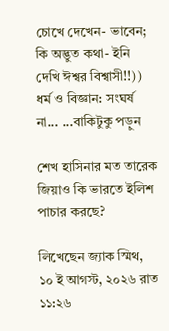চোখে দেখেন- ভাবেন; কি অদ্ভুত কথা- ইনি দেখি ঈশ্বর বিশ্বাসী!!))
ধর্ম ও বিজ্ঞান: সংঘর্ষ না... ...বাকিটুকু পড়ুন

শেখ হাসিনার মত তারেক জিয়াও কি ভারতে ইলিশ পাচার করছে?

লিখেছেন জ্যাক স্মিথ, ১০ ই আগস্ট, ২০২৬ রাত ১১:২৬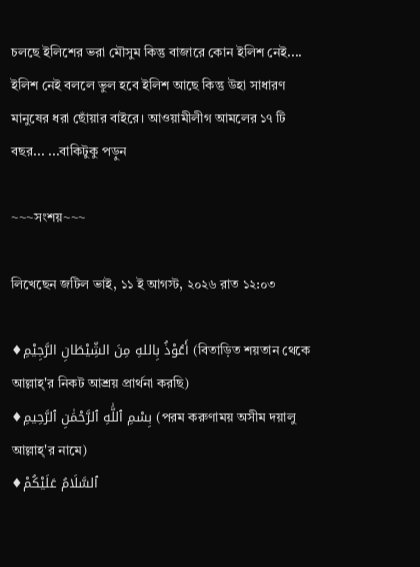চলছে ইলিশের ভরা মৌসুম কিন্তু বাজারে কোন ইলিশ নেই.... ইলিশ নেই বললে ভুল হবে ইলিশ আছে কিন্তু উহা সাধারণ মানুষের ধরা ছোঁয়ার বাইরে। আওয়ামীলীগ আমলের ১৭ টি বছর... ...বাকিটুকু পড়ুন

~~~সংশয়~~~

লিখেছেন জটিল ভাই, ১১ ই আগস্ট, ২০২৬ রাত ১২:০৩

♦أَعُوْذُ بِاللهِ مِنَ الشِّيْطَانِ الرَّجِيْمِ (বিতাড়িত শয়তান থেকে আল্লাহ্'র নিকট আশ্রয় প্রার্থনা করছি)
♦بِسْمِ ٱللَّٰهِ ٱلرَّحْمَٰنِ ٱلرَّحِيمِ (পরম করুণাময় অসীম দয়ালু আল্লাহ্'র নামে)
♦ٱلسَّلَامُ عَلَيْكُمْ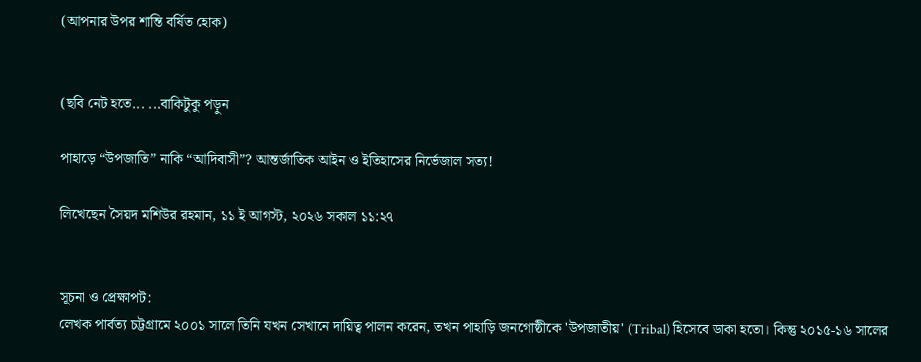(আপনার উপর শান্তি বর্ষিত হোক)


(ছবি নেট হতে... ...বাকিটুকু পড়ুন

পাহাড়ে “উপজাতি” নাকি “আদিবাসী”? আন্তর্জাতিক আইন ও ইতিহাসের নির্ভেজাল সত্য!

লিখেছেন সৈয়দ মশিউর রহমান, ১১ ই আগস্ট, ২০২৬ সকাল ১১:২৭


সূচনা ও প্রেক্ষাপট:
লেখক পার্বত্য চট্টগ্রামে ২০০১ সালে তিনি যখন সেখানে দায়িত্ব পালন করেন, তখন পাহাড়ি জনগোষ্ঠীকে 'উপজাতীয়' (Tribal) হিসেবে ডাকা হতো। কিন্তু ২০১৫-১৬ সালের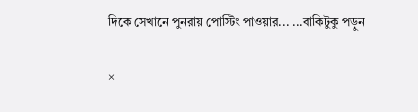দিকে সেখানে পুনরায় পোস্টিং পাওয়ার... ...বাকিটুকু পড়ুন

×